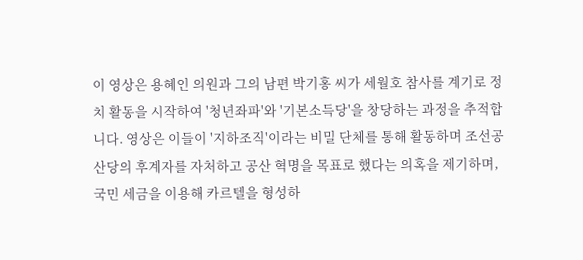이 영상은 용혜인 의원과 그의 남편 박기홍 씨가 세월호 참사를 계기로 정치 활동을 시작하여 '청년좌파'와 '기본소득당'을 창당하는 과정을 추적합니다. 영상은 이들이 '지하조직'이라는 비밀 단체를 통해 활동하며 조선공산당의 후계자를 자처하고 공산 혁명을 목표로 했다는 의혹을 제기하며, 국민 세금을 이용해 카르텔을 형성하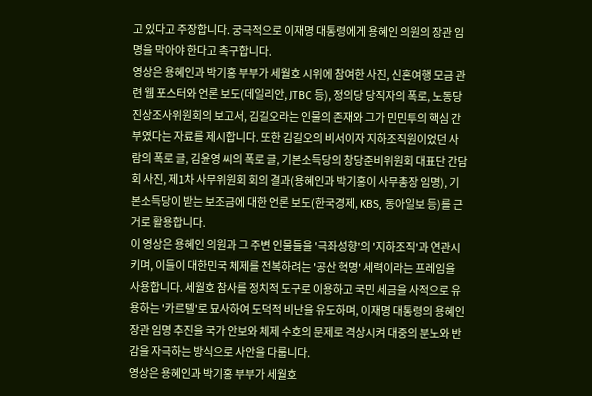고 있다고 주장합니다. 궁극적으로 이재명 대통령에게 용혜인 의원의 장관 임명을 막아야 한다고 촉구합니다.
영상은 용혜인과 박기홍 부부가 세월호 시위에 참여한 사진, 신혼여행 모금 관련 웹 포스터와 언론 보도(데일리안, JTBC 등), 정의당 당직자의 폭로, 노동당 진상조사위원회의 보고서, 김길오라는 인물의 존재와 그가 민민투의 핵심 간부였다는 자료를 제시합니다. 또한 김길오의 비서이자 지하조직원이었던 사람의 폭로 글, 김윤영 씨의 폭로 글, 기본소득당의 창당준비위원회 대표단 간담회 사진, 제1차 사무위원회 회의 결과(용혜인과 박기홍이 사무총장 임명), 기본소득당이 받는 보조금에 대한 언론 보도(한국경제, KBS, 동아일보 등)를 근거로 활용합니다.
이 영상은 용혜인 의원과 그 주변 인물들을 '극좌성향'의 '지하조직'과 연관시키며, 이들이 대한민국 체제를 전복하려는 '공산 혁명' 세력이라는 프레임을 사용합니다. 세월호 참사를 정치적 도구로 이용하고 국민 세금을 사적으로 유용하는 '카르텔'로 묘사하여 도덕적 비난을 유도하며, 이재명 대통령의 용혜인 장관 임명 추진을 국가 안보와 체제 수호의 문제로 격상시켜 대중의 분노와 반감을 자극하는 방식으로 사안을 다룹니다.
영상은 용혜인과 박기홍 부부가 세월호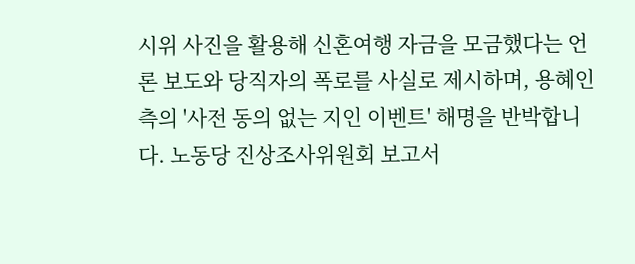시위 사진을 활용해 신혼여행 자금을 모금했다는 언론 보도와 당직자의 폭로를 사실로 제시하며, 용혜인 측의 '사전 동의 없는 지인 이벤트' 해명을 반박합니다. 노동당 진상조사위원회 보고서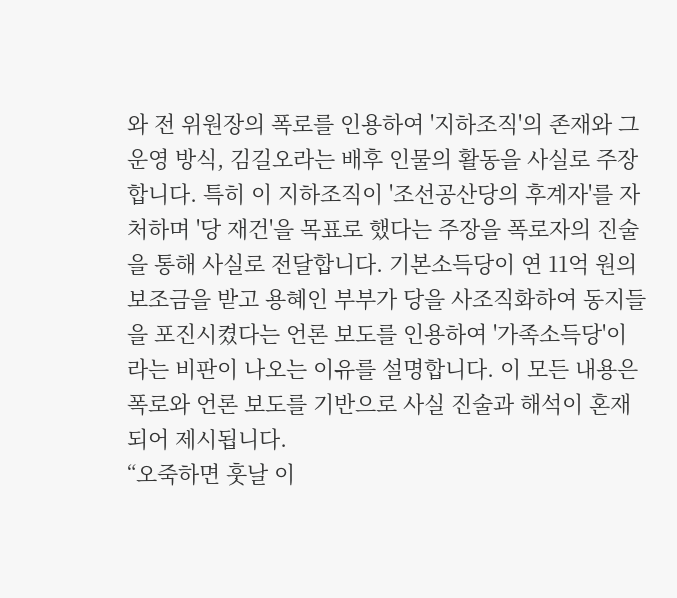와 전 위원장의 폭로를 인용하여 '지하조직'의 존재와 그 운영 방식, 김길오라는 배후 인물의 활동을 사실로 주장합니다. 특히 이 지하조직이 '조선공산당의 후계자'를 자처하며 '당 재건'을 목표로 했다는 주장을 폭로자의 진술을 통해 사실로 전달합니다. 기본소득당이 연 11억 원의 보조금을 받고 용혜인 부부가 당을 사조직화하여 동지들을 포진시켰다는 언론 보도를 인용하여 '가족소득당'이라는 비판이 나오는 이유를 설명합니다. 이 모든 내용은 폭로와 언론 보도를 기반으로 사실 진술과 해석이 혼재되어 제시됩니다.
“오죽하면 훗날 이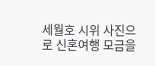세월호 시위 사진으로 신혼여행 모금을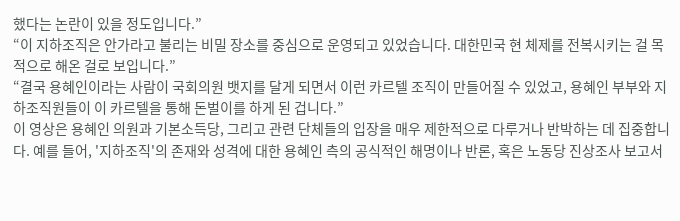했다는 논란이 있을 정도입니다.”
“이 지하조직은 안가라고 불리는 비밀 장소를 중심으로 운영되고 있었습니다. 대한민국 현 체제를 전복시키는 걸 목적으로 해온 걸로 보입니다.”
“결국 용혜인이라는 사람이 국회의원 뱃지를 달게 되면서 이런 카르텔 조직이 만들어질 수 있었고, 용혜인 부부와 지하조직원들이 이 카르텔을 통해 돈벌이를 하게 된 겁니다.”
이 영상은 용혜인 의원과 기본소득당, 그리고 관련 단체들의 입장을 매우 제한적으로 다루거나 반박하는 데 집중합니다. 예를 들어, '지하조직'의 존재와 성격에 대한 용혜인 측의 공식적인 해명이나 반론, 혹은 노동당 진상조사 보고서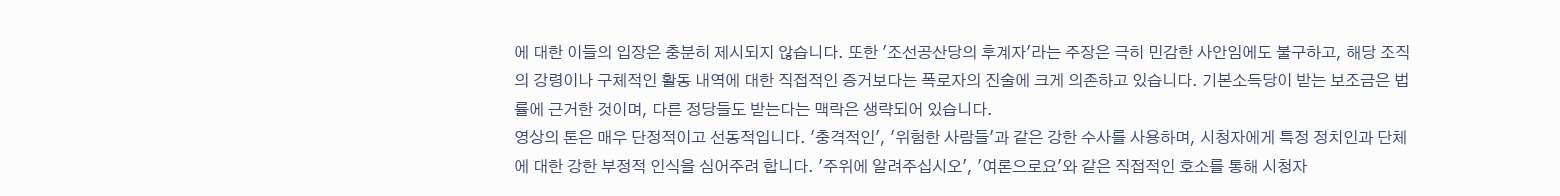에 대한 이들의 입장은 충분히 제시되지 않습니다. 또한 '조선공산당의 후계자'라는 주장은 극히 민감한 사안임에도 불구하고, 해당 조직의 강령이나 구체적인 활동 내역에 대한 직접적인 증거보다는 폭로자의 진술에 크게 의존하고 있습니다. 기본소득당이 받는 보조금은 법률에 근거한 것이며, 다른 정당들도 받는다는 맥락은 생략되어 있습니다.
영상의 톤은 매우 단정적이고 선동적입니다. '충격적인', '위험한 사람들'과 같은 강한 수사를 사용하며, 시청자에게 특정 정치인과 단체에 대한 강한 부정적 인식을 심어주려 합니다. '주위에 알려주십시오', '여론으로요'와 같은 직접적인 호소를 통해 시청자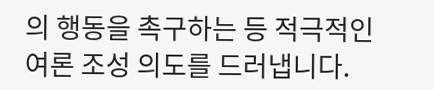의 행동을 촉구하는 등 적극적인 여론 조성 의도를 드러냅니다.